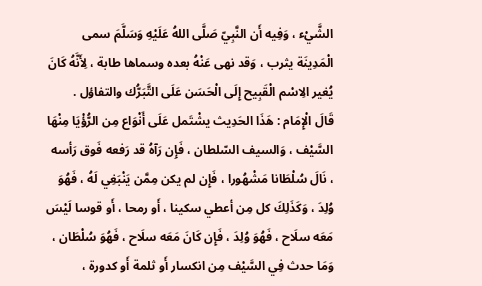الشَّيْء ، وَفِيه أَن النَّبِيّ صَلَّى اللهُ عَلَيْهِ وَسَلَّمَ سمى الْمَدِينَة يثرب ، وَقد نهى عَنْهُ بعده وسماها طابة ، لِأَنَّهُ كَانَ يُغير الِاسْم الْقَبِيح إِلَى الْحَسَن عَلَى التَّبَرُّك والتفاؤل .
قَالَ الْإِمَام : هَذَا الحَدِيث يشْتَمل عَلَى أَنْوَاع مِن الرُّؤْيَا مِنْهَا السَّيْف ، وَالسيف السّلطان ، فَإِن رَآهُ قد رَفعه فَوق رَأسه ، نَالَ سُلْطَانا مَشْهُورا ، فَإِن لم يكن مِمَّن يَنْبَغِي لَهُ ، فَهُوَ وُلِدَ ، وَكَذَلِكَ كل مِن أعطي سكينا ، أَو رمحا ، أَو قوسا لَيْسَ مَعَه سلَاح ، فَهُوَ وُلِدَ ، فَإِن كَانَ مَعَه سلَاح ، فَهُوَ سُلْطَان ، وَمَا حدث فِي السَّيْف مِن انكسار أَو ثلمة أَو كدورة ،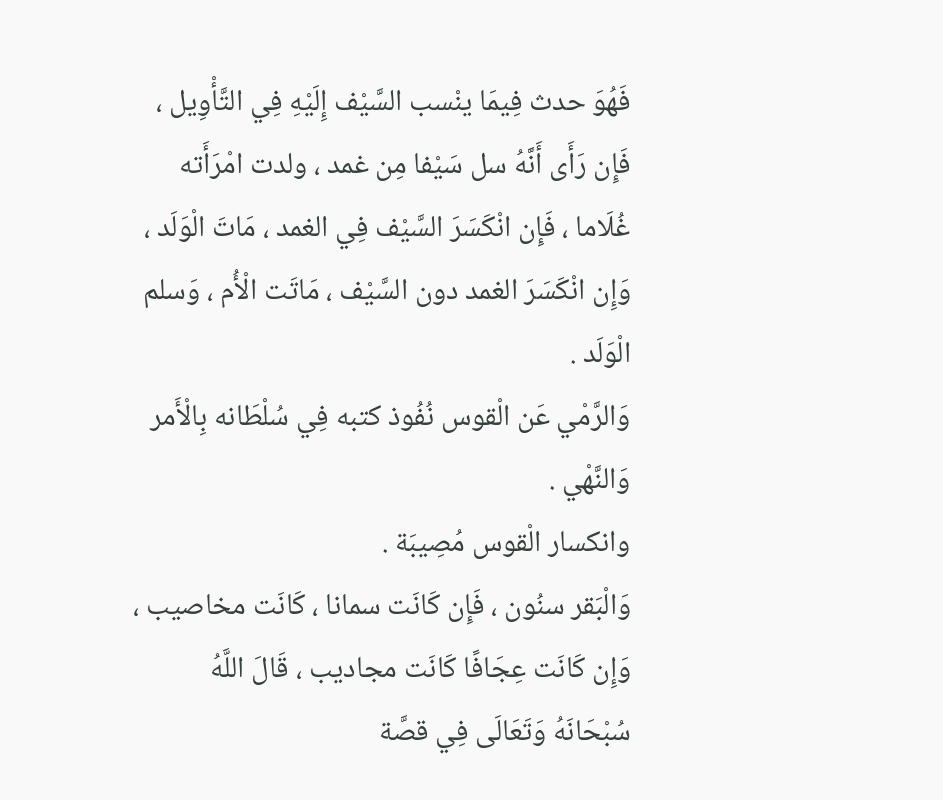فَهُوَ حدث فِيمَا ينْسب السَّيْف إِلَيْهِ فِي التَّأْوِيل ، فَإِن رَأَى أَنَّهُ سل سَيْفا مِن غمد ، ولدت امْرَأَته غُلَاما ، فَإِن انْكَسَرَ السَّيْف فِي الغمد ، مَاتَ الْوَلَد ، وَإِن انْكَسَرَ الغمد دون السَّيْف ، مَاتَت الْأُم ، وَسلم الْوَلَد .
وَالرَّمْي عَن الْقوس نُفُوذ كتبه فِي سُلْطَانه بِالْأَمر وَالنَّهْي .
وانكسار الْقوس مُصِيبَة .
وَالْبَقر سنُون ، فَإِن كَانَت سمانا ، كَانَت مخاصيب ، وَإِن كَانَت عِجَافًا كَانَت مجاديب ، قَالَ اللَّهُ سُبْحَانَهُ وَتَعَالَى فِي قصَّة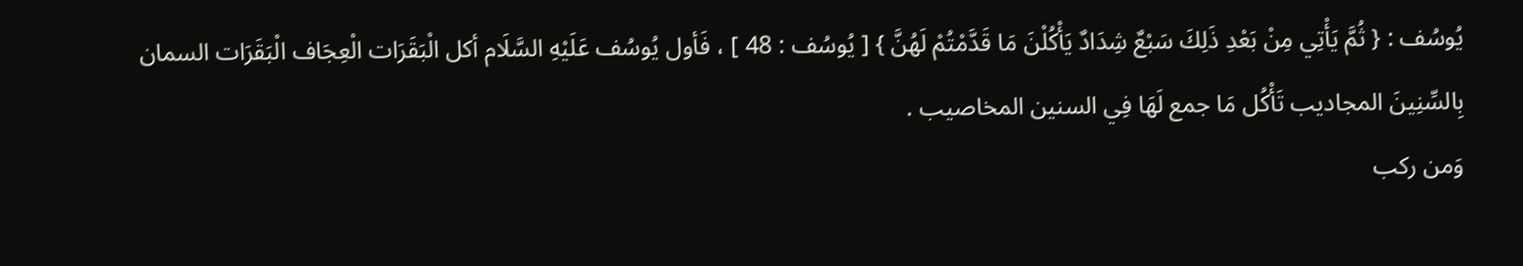يُوسُف : { ثُمَّ يَأْتِي مِنْ بَعْدِ ذَلِكَ سَبْعٌ شِدَادٌ يَأْكُلْنَ مَا قَدَّمْتُمْ لَهُنَّ } [ يُوسُف : 48 ] ، فَأول يُوسُف عَلَيْهِ السَّلَام أكل الْبَقَرَات الْعِجَاف الْبَقَرَات السمان بِالسِّنِينَ المجاديب تَأْكُل مَا جمع لَهَا فِي السنين المخاصيب .
وَمن ركب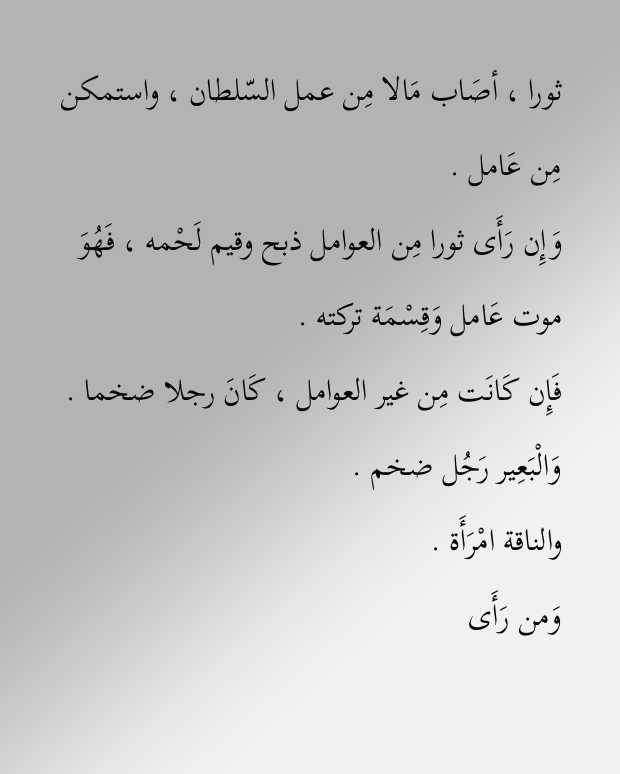ثورا ، أصَاب مَالا مِن عمل السّلطان ، واستمكن مِن عَامل .
وَإِن رَأَى ثورا مِن العوامل ذبح وقيم لَحْمه ، فَهُوَ موت عَامل وَقِسْمَة تركته .
فَإِن كَانَت مِن غير العوامل ، كَانَ رجلا ضخما .
وَالْبَعِير رَجُل ضخم .
والناقة امْرَأَة .
وَمن رَأَى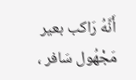أَنَّهُ رَاكب بعير مَجْهُول سَافر ،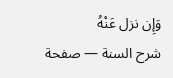وَإِن نزل عَنْهُ
شرح السنة — صفحة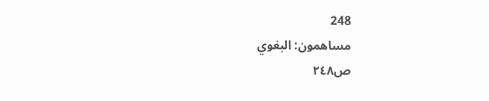248
مساهمون: البغوي
ص٢٤٨